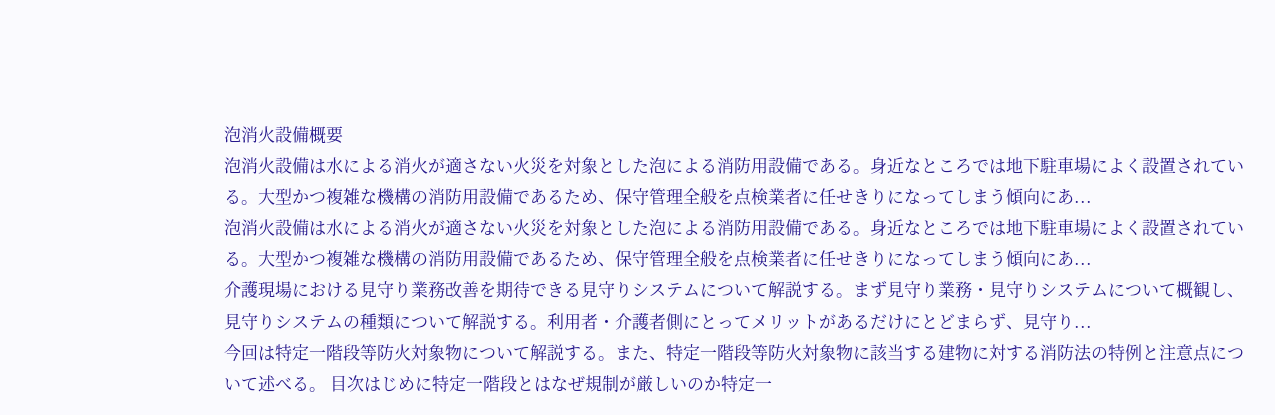泡消火設備概要
泡消火設備は水による消火が適さない火災を対象とした泡による消防用設備である。身近なところでは地下駐車場によく設置されている。大型かつ複雑な機構の消防用設備であるため、保守管理全般を点検業者に任せきりになってしまう傾向にあ...
泡消火設備は水による消火が適さない火災を対象とした泡による消防用設備である。身近なところでは地下駐車場によく設置されている。大型かつ複雑な機構の消防用設備であるため、保守管理全般を点検業者に任せきりになってしまう傾向にあ...
介護現場における見守り業務改善を期待できる見守りシステムについて解説する。まず見守り業務・見守りシステムについて概観し、見守りシステムの種類について解説する。利用者・介護者側にとってメリットがあるだけにとどまらず、見守り...
今回は特定一階段等防火対象物について解説する。また、特定一階段等防火対象物に該当する建物に対する消防法の特例と注意点について述べる。 目次はじめに特定一階段とはなぜ規制が厳しいのか特定一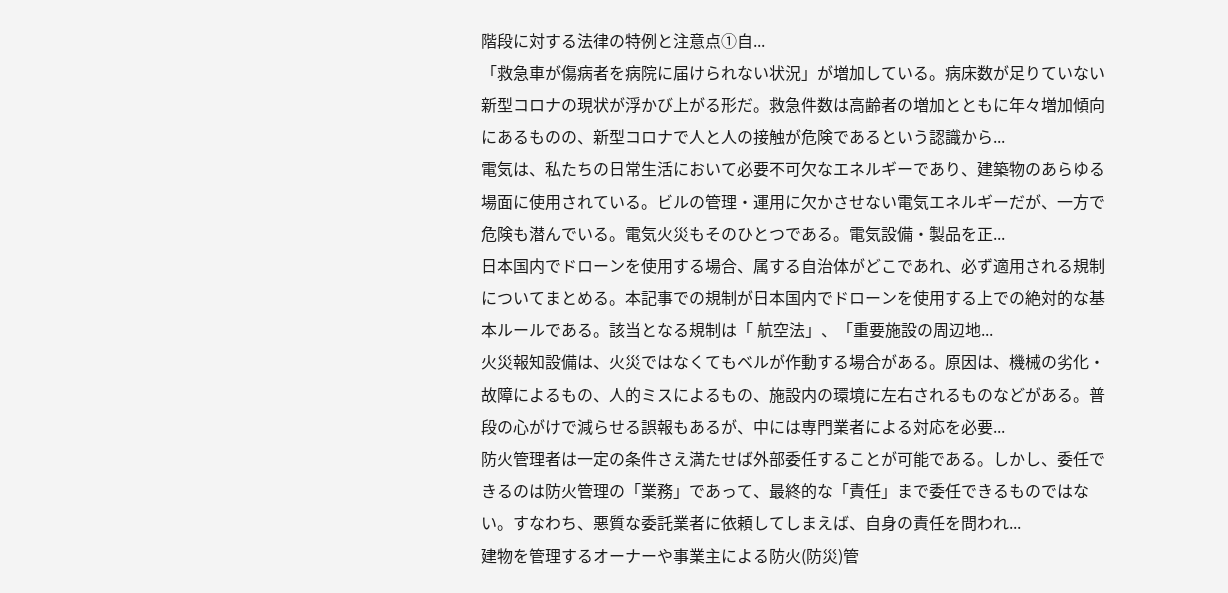階段に対する法律の特例と注意点①自...
「救急車が傷病者を病院に届けられない状況」が増加している。病床数が足りていない新型コロナの現状が浮かび上がる形だ。救急件数は高齢者の増加とともに年々増加傾向にあるものの、新型コロナで人と人の接触が危険であるという認識から...
電気は、私たちの日常生活において必要不可欠なエネルギーであり、建築物のあらゆる場面に使用されている。ビルの管理・運用に欠かさせない電気エネルギーだが、一方で危険も潜んでいる。電気火災もそのひとつである。電気設備・製品を正...
日本国内でドローンを使用する場合、属する自治体がどこであれ、必ず適用される規制についてまとめる。本記事での規制が日本国内でドローンを使用する上での絶対的な基本ルールである。該当となる規制は「 航空法」、「重要施設の周辺地...
火災報知設備は、火災ではなくてもベルが作動する場合がある。原因は、機械の劣化・故障によるもの、人的ミスによるもの、施設内の環境に左右されるものなどがある。普段の心がけで減らせる誤報もあるが、中には専門業者による対応を必要...
防火管理者は一定の条件さえ満たせば外部委任することが可能である。しかし、委任できるのは防火管理の「業務」であって、最終的な「責任」まで委任できるものではない。すなわち、悪質な委託業者に依頼してしまえば、自身の責任を問われ...
建物を管理するオーナーや事業主による防火(防災)管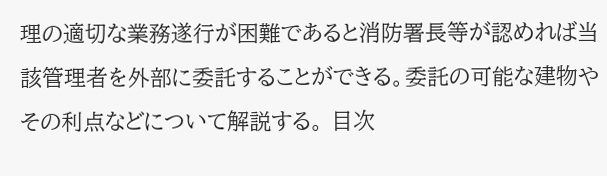理の適切な業務遂行が困難であると消防署長等が認めれば当該管理者を外部に委託することができる。委託の可能な建物やその利点などについて解説する。 目次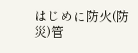はじめに防火(防災)管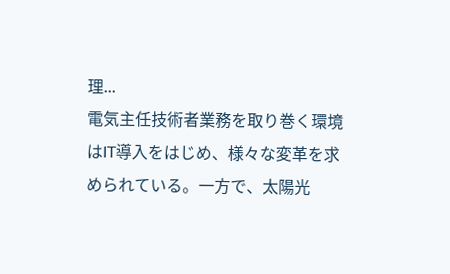理...
電気主任技術者業務を取り巻く環境はIT導入をはじめ、様々な変革を求められている。一方で、太陽光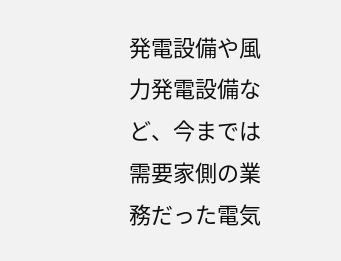発電設備や風力発電設備など、今までは需要家側の業務だった電気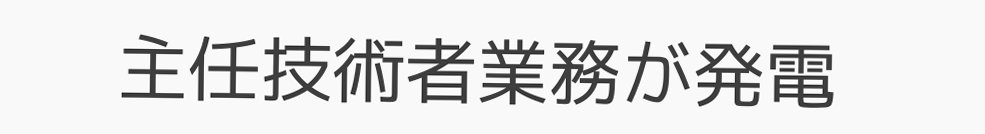主任技術者業務が発電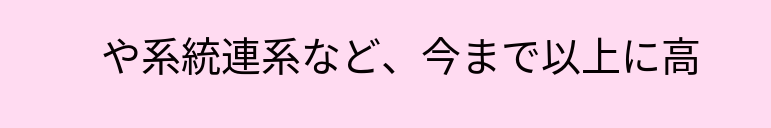や系統連系など、今まで以上に高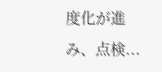度化が進み、点検...